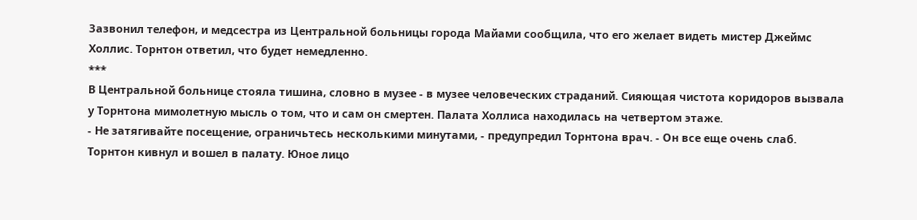Зазвонил телефон, и медсестра из Центральной больницы города Майами сообщила, что его желает видеть мистер Джеймс Холлис. Торнтон ответил, что будет немедленно.
***
В Центральной больнице стояла тишина, словно в музее - в музее человеческих страданий. Сияющая чистота коридоров вызвала у Торнтона мимолетную мысль о том, что и сам он смертен. Палата Холлиса находилась на четвертом этаже.
- Не затягивайте посещение, ограничьтесь несколькими минутами, - предупредил Торнтона врач. - Он все еще очень слаб.
Торнтон кивнул и вошел в палату. Юное лицо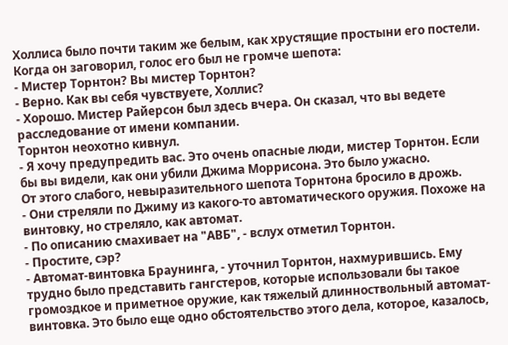Холлиса было почти таким же белым, как хрустящие простыни его постели. Когда он заговорил, голос его был не громче шепота:
- Мистер Торнтон? Вы мистер Торнтон?
- Верно. Как вы себя чувствуете, Холлис?
- Хорошо. Мистер Райерсон был здесь вчера. Он сказал, что вы ведете расследование от имени компании.
Торнтон неохотно кивнул.
- Я хочу предупредить вас. Это очень опасные люди, мистер Торнтон. Если бы вы видели, как они убили Джима Моррисона. Это было ужасно.
От этого слабого, невыразительного шепота Торнтона бросило в дрожь.
- Они стреляли по Джиму из какого-то автоматического оружия. Похоже на винтовку, но стреляло, как автомат.
- По описанию смахивает на "АВБ", - вслух отметил Торнтон.
- Простите, сэр?
- Автомат-винтовка Браунинга, - уточнил Торнтон, нахмурившись. Ему трудно было представить гангстеров, которые использовали бы такое громоздкое и приметное оружие, как тяжелый длинноствольный автомат-винтовка. Это было еще одно обстоятельство этого дела, которое, казалось,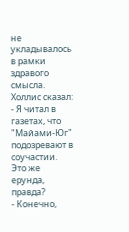не укладывалось в рамки здравого смысла.
Холлис сказал:
- Я читал в газетах, что "Майами-Юг" подозревают в соучастии. Это же ерунда, правда?
- Конечно,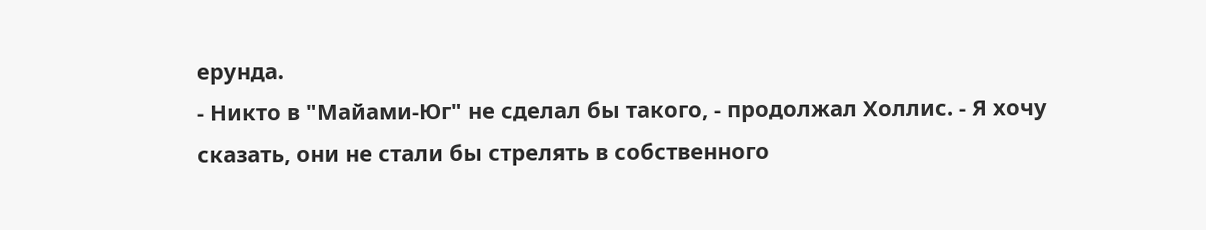ерунда.
- Никто в "Майами-Юг" не сделал бы такого, - продолжал Холлис. - Я хочу сказать, они не стали бы стрелять в собственного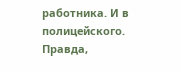работника. И в полицейского. Правда,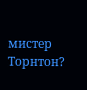мистер Торнтон?